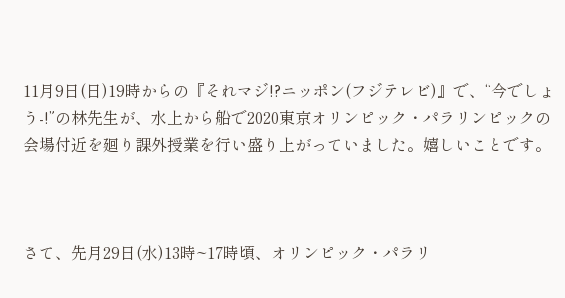11月9日(日)19時からの『それマジ!?ニッポン(フジテレビ)』で、“今でしょう-!”の林先生が、水上から船で2020東京オリンピック・パラリンピックの会場付近を廻り課外授業を行い盛り上がっていました。嬉しいことです。



さて、先月29日(水)13時~17時頃、オリンピック・パラリ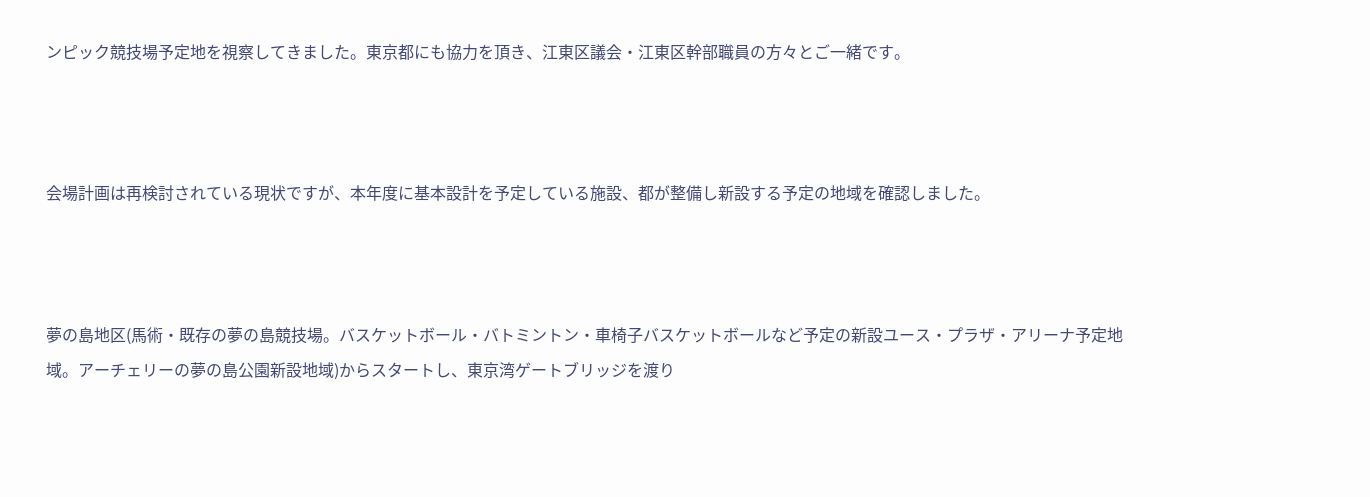ンピック競技場予定地を視察してきました。東京都にも協力を頂き、江東区議会・江東区幹部職員の方々とご一緒です。



会場計画は再検討されている現状ですが、本年度に基本設計を予定している施設、都が整備し新設する予定の地域を確認しました。



夢の島地区(馬術・既存の夢の島競技場。バスケットボール・バトミントン・車椅子バスケットボールなど予定の新設ユース・プラザ・アリーナ予定地域。アーチェリーの夢の島公園新設地域)からスタートし、東京湾ゲートブリッジを渡り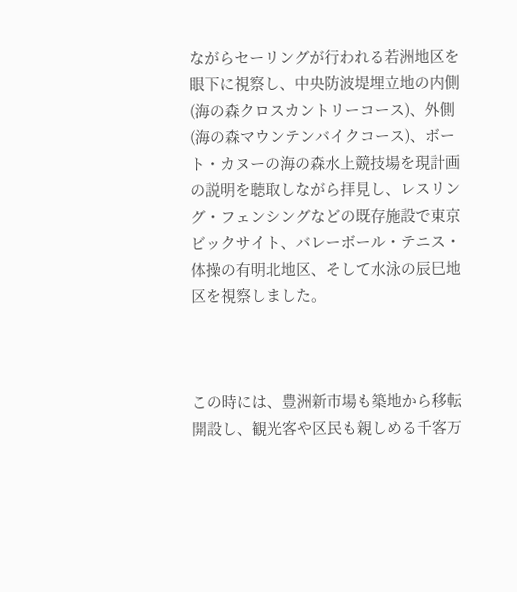ながらセーリングが行われる若洲地区を眼下に視察し、中央防波堤埋立地の内側(海の森クロスカントリーコース)、外側(海の森マウンテンバイクコース)、ボート・カヌーの海の森水上競技場を現計画の説明を聴取しながら拝見し、レスリング・フェンシングなどの既存施設で東京ビックサイト、バレーボール・テニス・体操の有明北地区、そして水泳の辰巳地区を視察しました。



この時には、豊洲新市場も築地から移転開設し、観光客や区民も親しめる千客万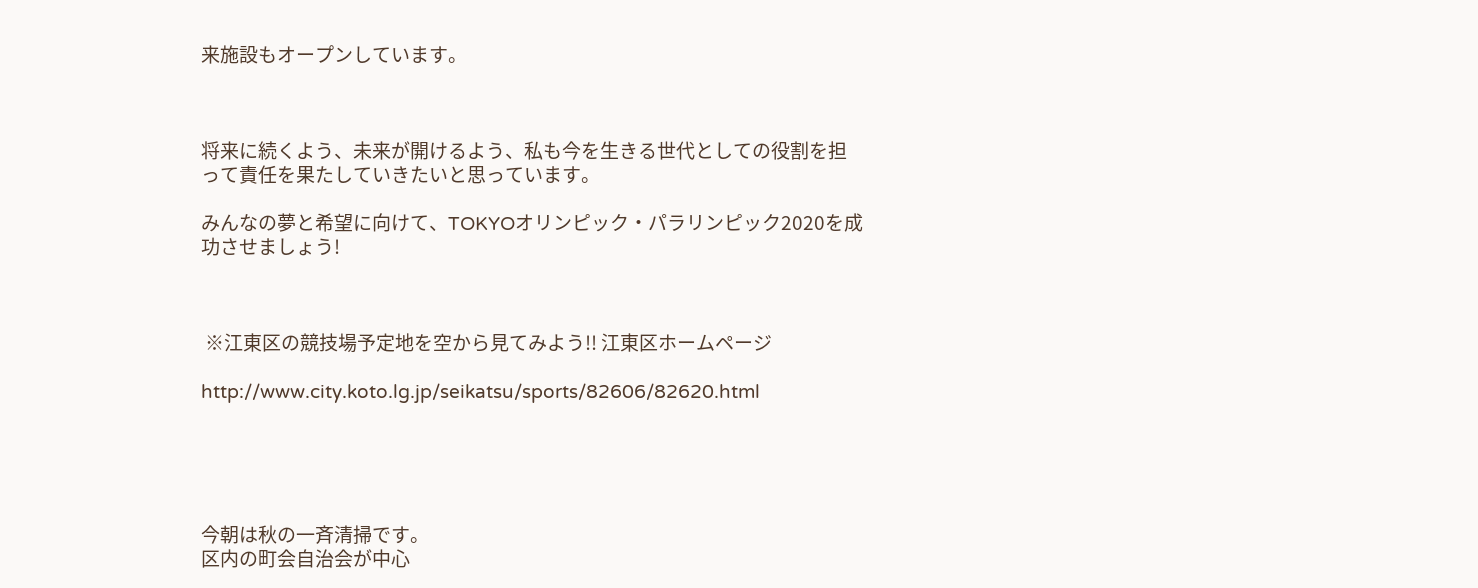来施設もオープンしています。



将来に続くよう、未来が開けるよう、私も今を生きる世代としての役割を担って責任を果たしていきたいと思っています。

みんなの夢と希望に向けて、TOKYOオリンピック・パラリンピック2020を成功させましょう!



 ※江東区の競技場予定地を空から見てみよう!! 江東区ホームページ

http://www.city.koto.lg.jp/seikatsu/sports/82606/82620.html





今朝は秋の一斉清掃です。
区内の町会自治会が中心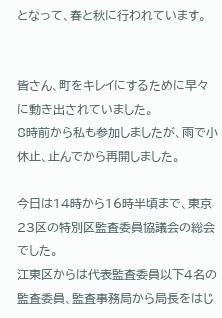となって、春と秋に行われています。


皆さん、町をキレイにするために早々に動き出されていました。
8時前から私も参加しましたが、雨で小休止、止んでから再開しました。

今日は14時から16時半頃まで、東京23区の特別区監査委員協議会の総会でした。
江東区からは代表監査委員以下4名の監査委員、監査事務局から局長をはじ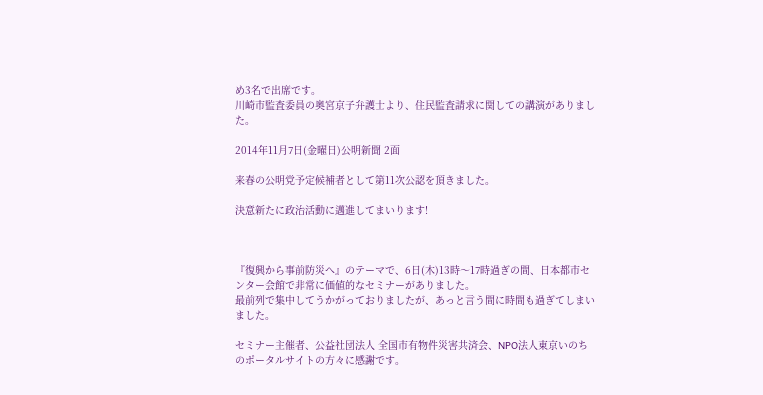め3名で出席です。
川崎市監査委員の奥宮京子弁護士より、住民監査請求に関しての講演がありました。

2014年11月7日(金曜日)公明新聞 2面

来春の公明党予定候補者として第11次公認を頂きました。

決意新たに政治活動に邁進してまいります!



『復興から事前防災へ』のテーマで、6日(木)13時〜17時過ぎの間、日本都市センター会館で非常に価値的なセミナーがありました。
最前列で集中してうかがっておりましたが、あっと言う間に時間も過ぎてしまいました。

セミナー主催者、公益社団法人 全国市有物件災害共済会、NPO法人東京いのちのポータルサイトの方々に感謝です。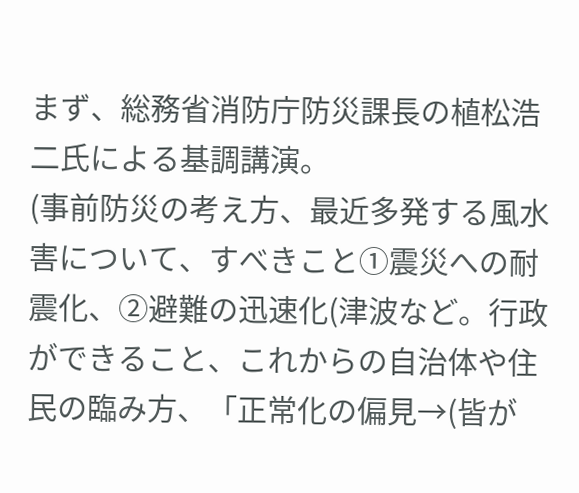まず、総務省消防庁防災課長の植松浩二氏による基調講演。
(事前防災の考え方、最近多発する風水害について、すべきこと①震災への耐震化、②避難の迅速化(津波など。行政ができること、これからの自治体や住民の臨み方、「正常化の偏見→(皆が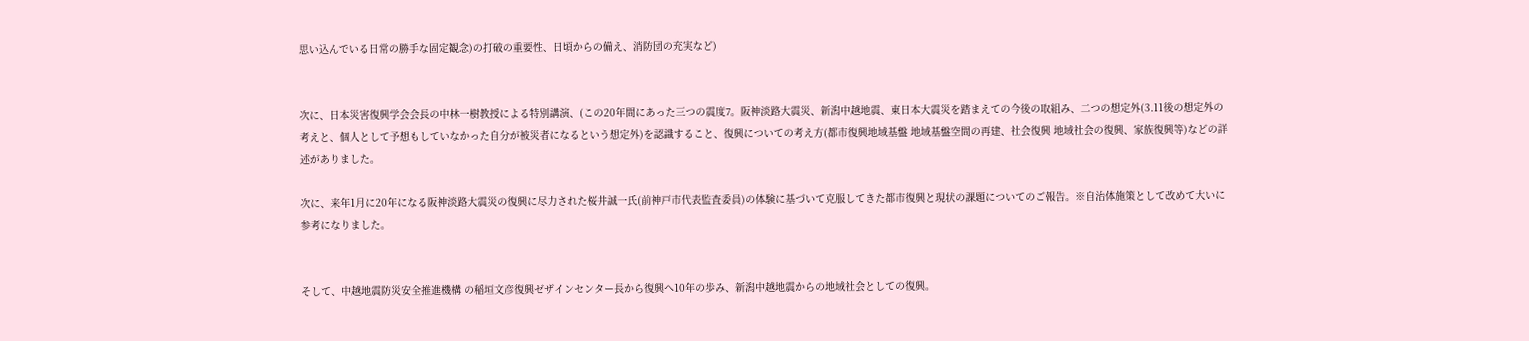思い込んでいる日常の勝手な固定観念)の打破の重要性、日頃からの備え、消防団の充実など)


次に、日本災害復興学会会長の中林一樹教授による特別講演、(この20年間にあった三つの震度7。阪神淡路大震災、新潟中越地震、東日本大震災を踏まえての今後の取組み、二つの想定外(3.11後の想定外の考えと、個人として予想もしていなかった自分が被災者になるという想定外)を認識すること、復興についての考え方(都市復興地域基盤 地域基盤空間の再建、社会復興 地域社会の復興、家族復興等)などの詳述がありました。

次に、来年1月に20年になる阪神淡路大震災の復興に尽力された桜井誠一氏(前神戸市代表監査委員)の体験に基づいて克服してきた都市復興と現状の課題についてのご報告。※自治体施策として改めて大いに参考になりました。


そして、中越地震防災安全推進機構 の稲垣文彦復興ゼザインセンター長から復興へ10年の歩み、新潟中越地震からの地域社会としての復興。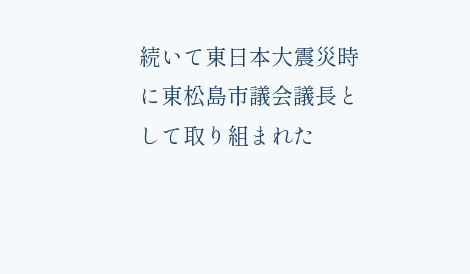続いて東日本大震災時に東松島市議会議長として取り組まれた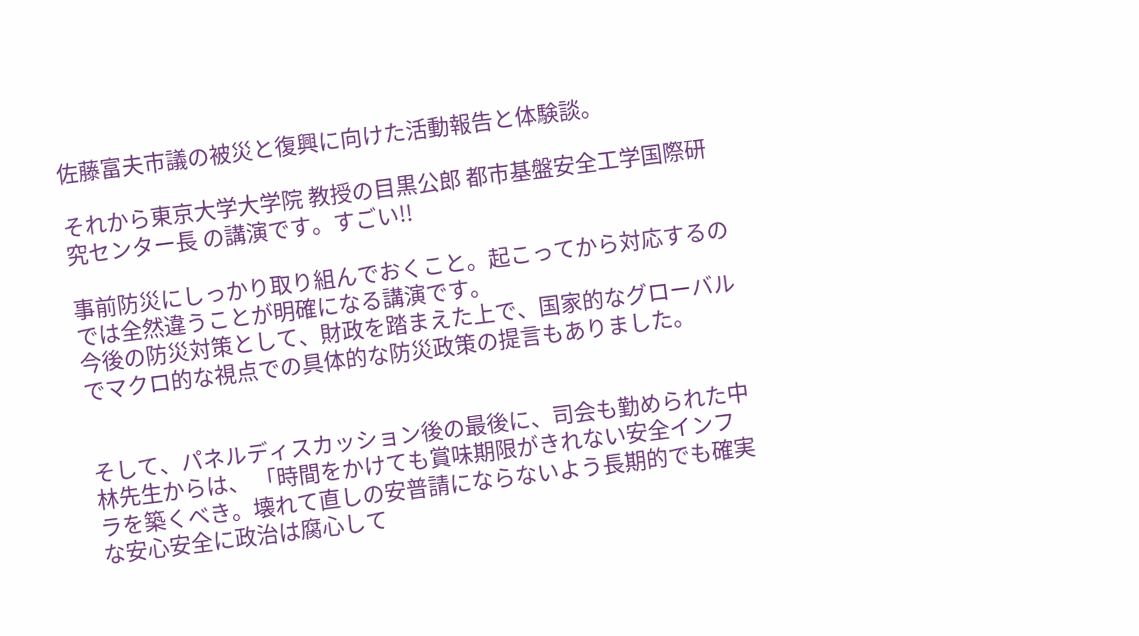佐藤富夫市議の被災と復興に向けた活動報告と体験談。

それから東京大学大学院 教授の目黒公郎 都市基盤安全工学国際研究センター長 の講演です。すごい!!

事前防災にしっかり取り組んでおくこと。起こってから対応するのでは全然違うことが明確になる講演です。
今後の防災対策として、財政を踏まえた上で、国家的なグローバルでマクロ的な視点での具体的な防災政策の提言もありました。


そして、パネルディスカッション後の最後に、司会も勤められた中林先生からは、 「時間をかけても賞味期限がきれない安全インフラを築くべき。壊れて直しの安普請にならないよう長期的でも確実な安心安全に政治は腐心して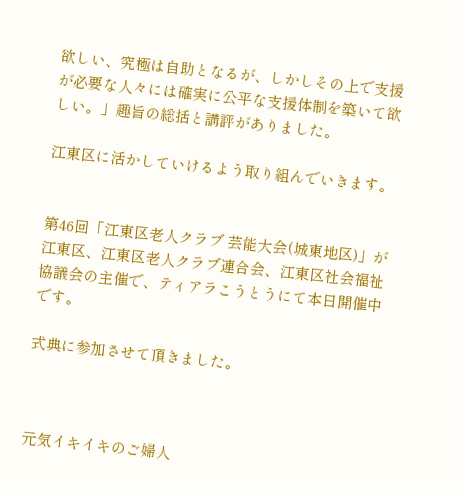欲しい、究極は自助となるが、しかしその上で支援が必要な人々には確実に公平な支援体制を築いて欲しい。」趣旨の総括と講評がありました。

江東区に活かしていけるよう取り組んでいきます。


第46回「江東区老人クラブ 芸能大会(城東地区)」が江東区、江東区老人クラブ連合会、江東区社会福祉協議会の主催で、ティアラこうとうにて本日開催中です。

式典に参加させて頂きました。



元気イキイキのご婦人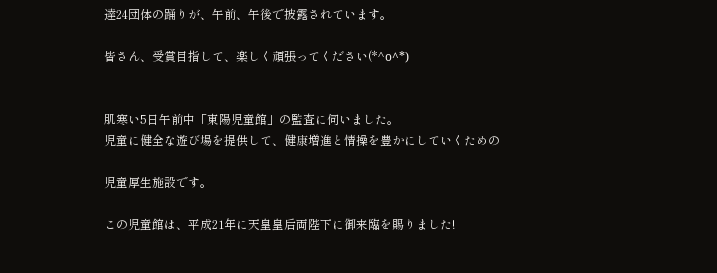達24団体の踊りが、午前、午後で披露されています。

皆さん、受賞目指して、楽しく頑張ってください(*^o^*)


肌寒い5日午前中「東陽児童館」の監査に伺いました。
児童に健全な遊び場を提供して、健康増進と情操を豊かにしていくための

児童厚生施設です。

この児童館は、平成21年に天皇皇后両陛下に御来臨を賜りました!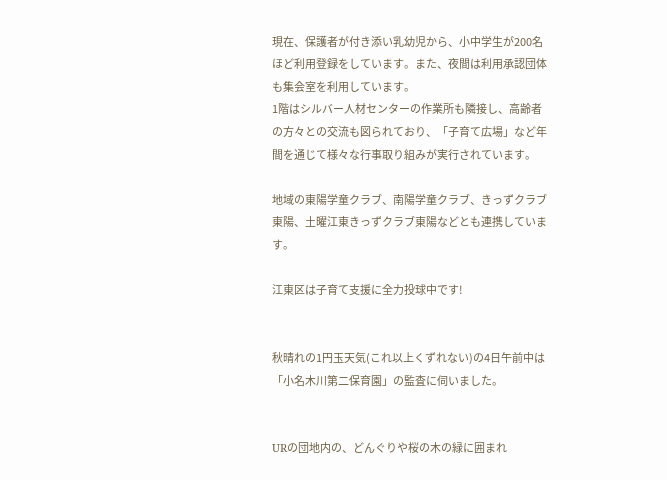現在、保護者が付き添い乳幼児から、小中学生が200名ほど利用登録をしています。また、夜間は利用承認団体も集会室を利用しています。
1階はシルバー人材センターの作業所も隣接し、高齢者の方々との交流も図られており、「子育て広場」など年間を通じて様々な行事取り組みが実行されています。

地域の東陽学童クラブ、南陽学童クラブ、きっずクラブ東陽、土曜江東きっずクラブ東陽などとも連携しています。

江東区は子育て支援に全力投球中です!


秋晴れの1円玉天気(これ以上くずれない)の4日午前中は「小名木川第二保育園」の監査に伺いました。


URの団地内の、どんぐりや桜の木の緑に囲まれ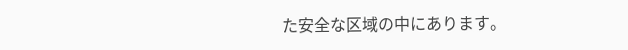た安全な区域の中にあります。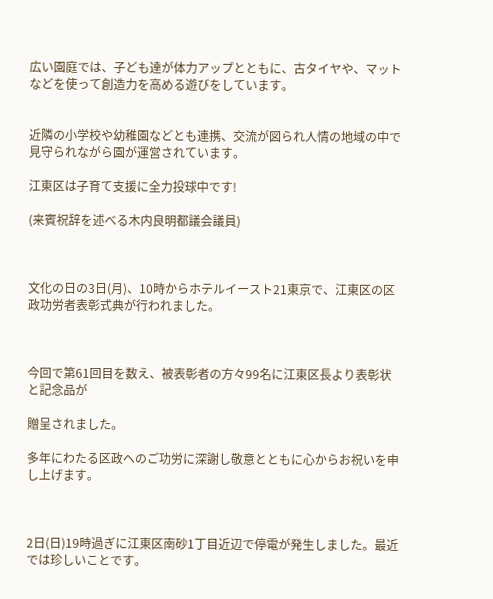広い園庭では、子ども達が体力アップとともに、古タイヤや、マットなどを使って創造力を高める遊びをしています。


近隣の小学校や幼稚園などとも連携、交流が図られ人情の地域の中で見守られながら園が運営されています。

江東区は子育て支援に全力投球中です!

(来賓祝辞を述べる木内良明都議会議員)



文化の日の3日(月)、10時からホテルイースト21東京で、江東区の区政功労者表彰式典が行われました。



今回で第61回目を数え、被表彰者の方々99名に江東区長より表彰状と記念品が

贈呈されました。

多年にわたる区政へのご功労に深謝し敬意とともに心からお祝いを申し上げます。



2日(日)19時過ぎに江東区南砂1丁目近辺で停電が発生しました。最近では珍しいことです。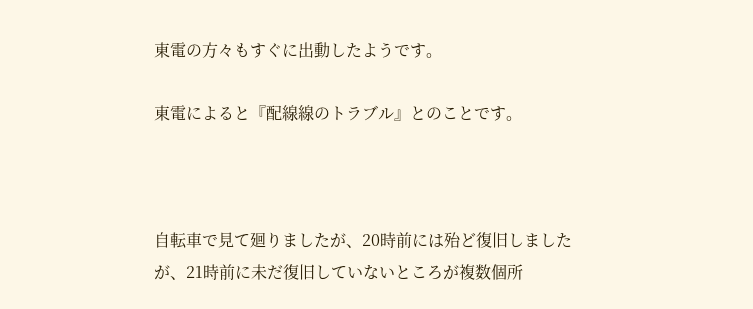東電の方々もすぐに出動したようです。

東電によると『配線線のトラブル』とのことです。



自転車で見て廻りましたが、20時前には殆ど復旧しましたが、21時前に未だ復旧していないところが複数個所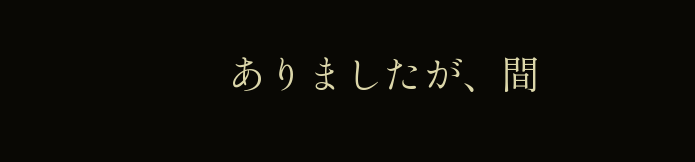ありましたが、間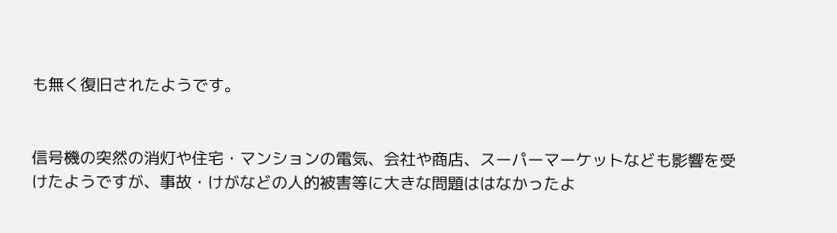も無く復旧されたようです。


信号機の突然の消灯や住宅・マンションの電気、会社や商店、スーパーマーケットなども影響を受けたようですが、事故・けがなどの人的被害等に大きな問題ははなかったよ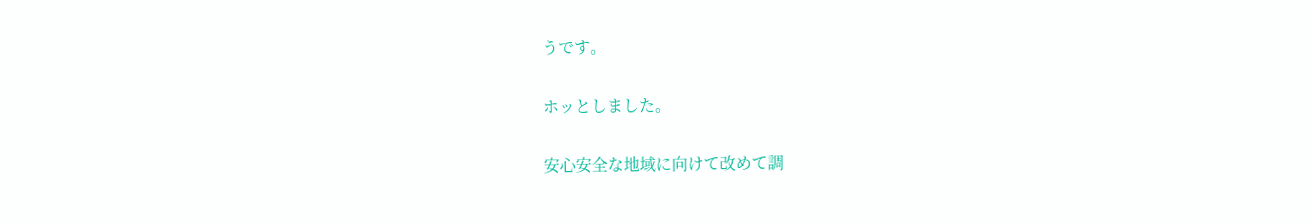うです。

ホッとしました。

安心安全な地域に向けて改めて調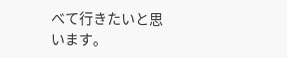べて行きたいと思います。